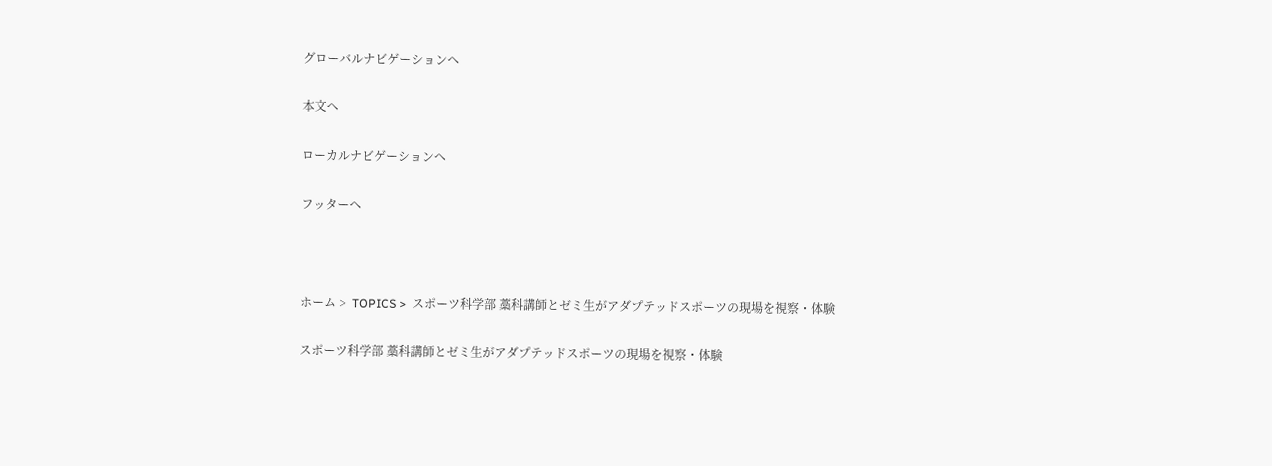グローバルナビゲーションへ

本文へ

ローカルナビゲーションへ

フッターへ



ホーム >  TOPICS >  スポーツ科学部 藁科講師とゼミ生がアダプテッドスポーツの現場を視察・体験

スポーツ科学部 藁科講師とゼミ生がアダプテッドスポーツの現場を視察・体験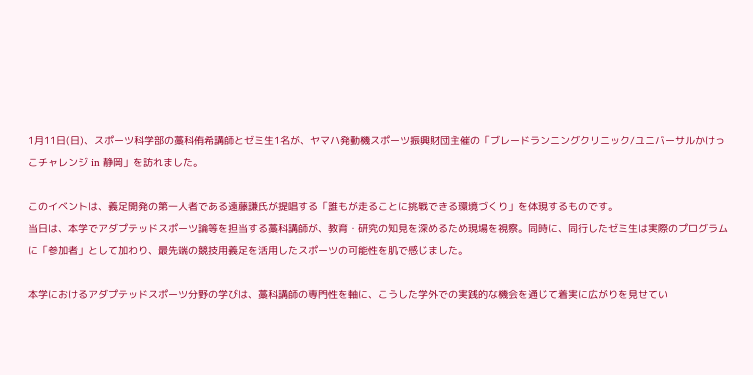1月11日(日)、スポーツ科学部の藁科侑希講師とゼミ生1名が、ヤマハ発動機スポーツ振興財団主催の「ブレードランニングクリニック/ユニバーサルかけっこチャレンジ in 静岡」を訪れました。

このイベントは、義足開発の第一人者である遠藤謙氏が提唱する「誰もが走ることに挑戦できる環境づくり」を体現するものです。
当日は、本学でアダプテッドスポーツ論等を担当する藁科講師が、教育・研究の知見を深めるため現場を視察。同時に、同行したゼミ生は実際のプログラムに「参加者」として加わり、最先端の競技用義足を活用したスポーツの可能性を肌で感じました。

本学におけるアダプテッドスポーツ分野の学びは、藁科講師の専門性を軸に、こうした学外での実践的な機会を通じて着実に広がりを見せてい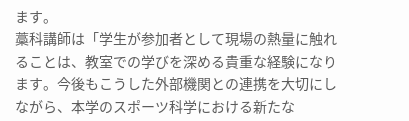ます。
藁科講師は「学生が参加者として現場の熱量に触れることは、教室での学びを深める貴重な経験になります。今後もこうした外部機関との連携を大切にしながら、本学のスポーツ科学における新たな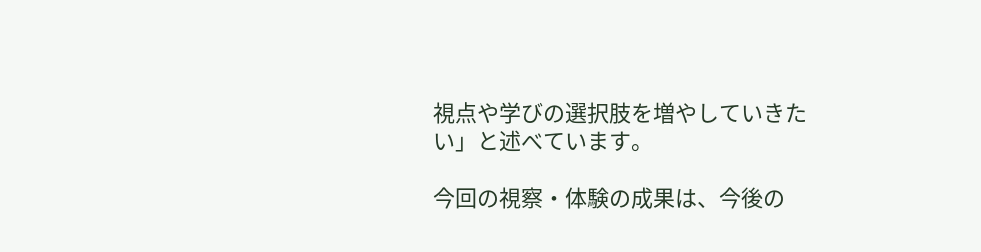視点や学びの選択肢を増やしていきたい」と述べています。

今回の視察・体験の成果は、今後の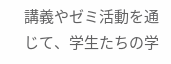講義やゼミ活動を通じて、学生たちの学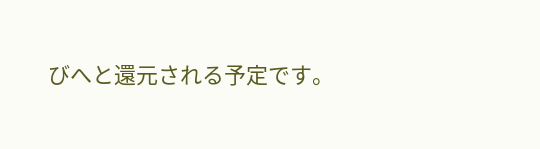びへと還元される予定です。